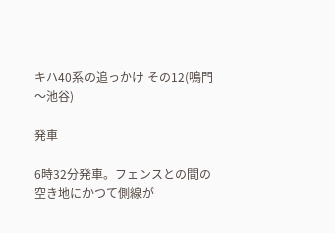キハ40系の追っかけ その12(鳴門〜池谷)

発車

6時32分発車。フェンスとの間の空き地にかつて側線が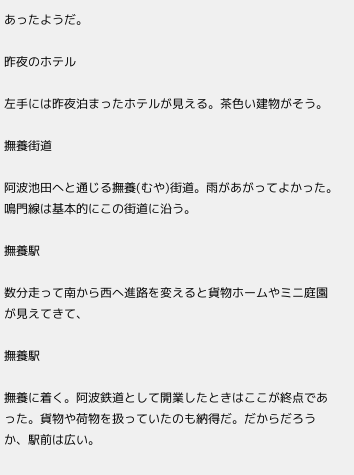あったようだ。

昨夜のホテル

左手には昨夜泊まったホテルが見える。茶色い建物がそう。

撫養街道

阿波池田へと通じる撫養(むや)街道。雨があがってよかった。鳴門線は基本的にこの街道に沿う。

撫養駅

数分走って南から西へ進路を変えると貨物ホームやミニ庭園が見えてきて、

撫養駅

撫養に着く。阿波鉄道として開業したときはここが終点であった。貨物や荷物を扱っていたのも納得だ。だからだろうか、駅前は広い。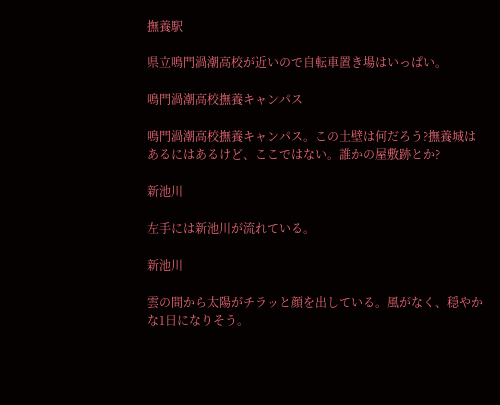撫養駅

県立鳴門渦潮高校が近いので自転車置き場はいっぱい。

鳴門渦潮高校撫養キャンパス

鳴門渦潮高校撫養キャンパス。この土壁は何だろう?撫養城はあるにはあるけど、ここではない。誰かの屋敷跡とか?

新池川

左手には新池川が流れている。

新池川

雲の間から太陽がチラッと顔を出している。風がなく、穏やかな1日になりそう。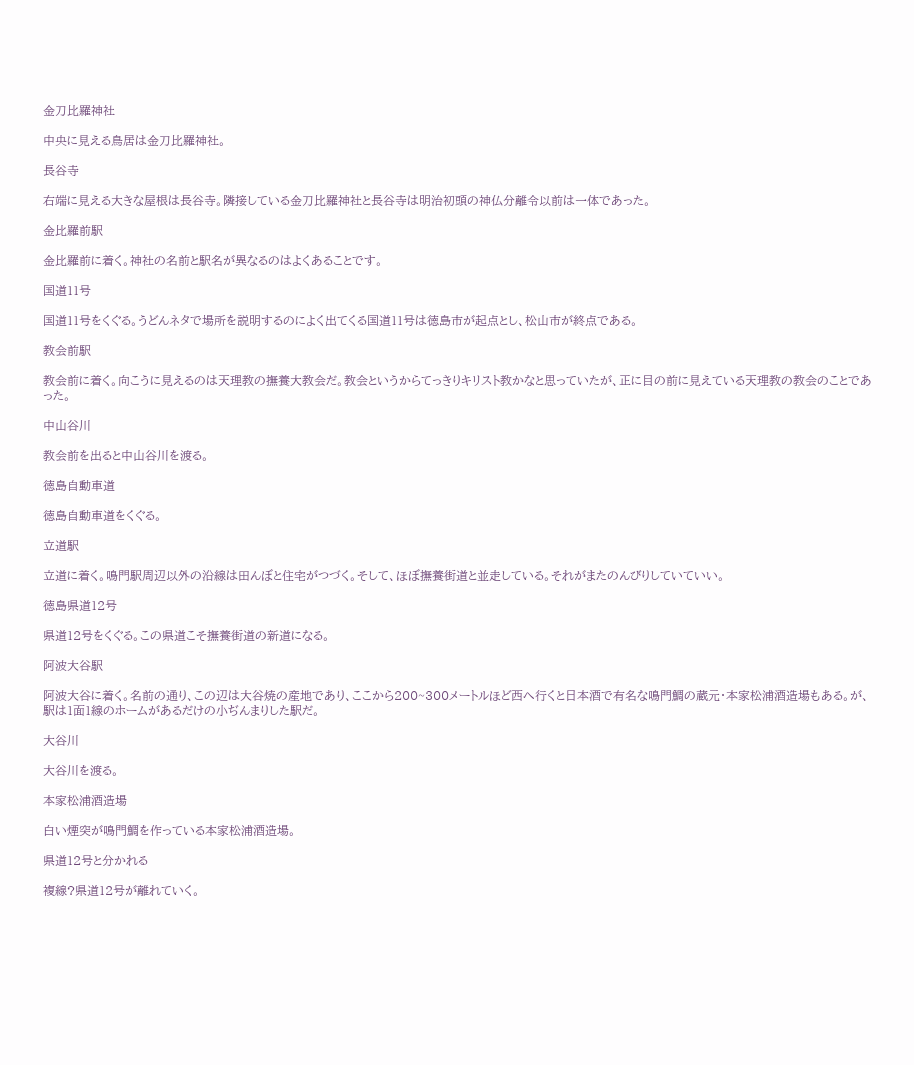金刀比羅神社

中央に見える鳥居は金刀比羅神社。

長谷寺

右端に見える大きな屋根は長谷寺。隣接している金刀比羅神社と長谷寺は明治初頭の神仏分離令以前は一体であった。

金比羅前駅

金比羅前に着く。神社の名前と駅名が異なるのはよくあることです。

国道11号

国道11号をくぐる。うどんネタで場所を説明するのによく出てくる国道11号は徳島市が起点とし、松山市が終点である。

教会前駅

教会前に着く。向こうに見えるのは天理教の撫養大教会だ。教会というからてっきりキリスト教かなと思っていたが、正に目の前に見えている天理教の教会のことであった。

中山谷川

教会前を出ると中山谷川を渡る。

徳島自動車道

徳島自動車道をくぐる。

立道駅

立道に着く。鳴門駅周辺以外の沿線は田んぼと住宅がつづく。そして、ほぼ撫養街道と並走している。それがまたのんびりしていていい。

徳島県道12号

県道12号をくぐる。この県道こそ撫養街道の新道になる。

阿波大谷駅

阿波大谷に着く。名前の通り、この辺は大谷焼の産地であり、ここから200~300メートルほど西へ行くと日本酒で有名な鳴門鯛の蔵元・本家松浦酒造場もある。が、駅は1面1線のホームがあるだけの小ぢんまりした駅だ。

大谷川

大谷川を渡る。

本家松浦酒造場

白い煙突が鳴門鯛を作っている本家松浦酒造場。

県道12号と分かれる

複線?県道12号が離れていく。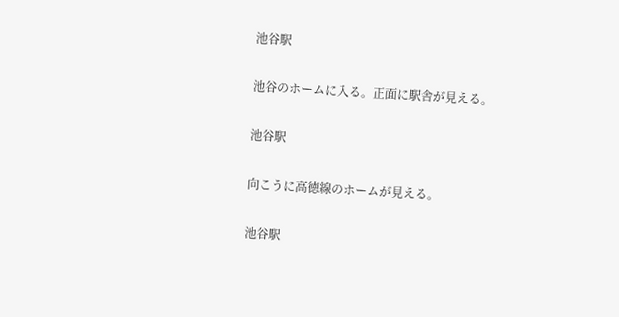池谷駅

池谷のホームに入る。正面に駅舎が見える。

池谷駅

向こうに高徳線のホームが見える。

池谷駅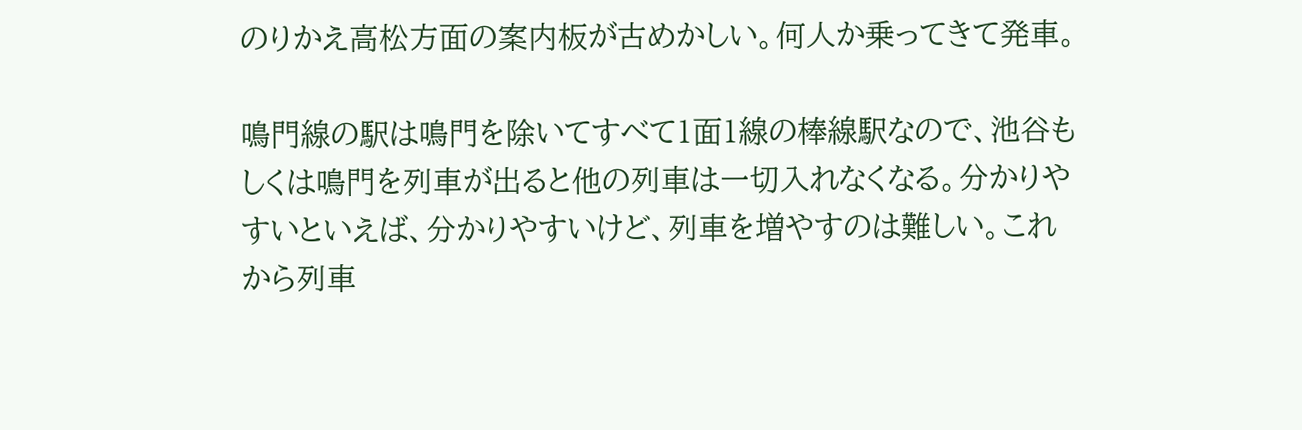のりかえ高松方面の案内板が古めかしい。何人か乗ってきて発車。

鳴門線の駅は鳴門を除いてすべて1面1線の棒線駅なので、池谷もしくは鳴門を列車が出ると他の列車は一切入れなくなる。分かりやすいといえば、分かりやすいけど、列車を増やすのは難しい。これから列車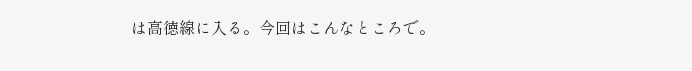は高徳線に入る。今回はこんなところで。